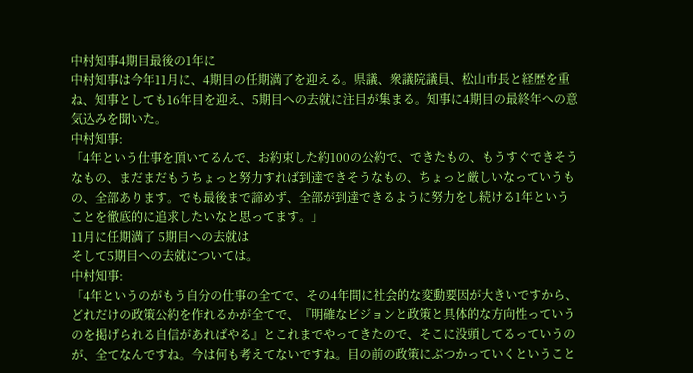中村知事4期目最後の1年に
中村知事は今年11月に、4期目の任期満了を迎える。県議、衆議院議員、松山市長と経歴を重ね、知事としても16年目を迎え、5期目への去就に注目が集まる。知事に4期目の最終年への意気込みを聞いた。
中村知事:
「4年という仕事を頂いてるんで、お約束した約100の公約で、できたもの、もうすぐできそうなもの、まだまだもうちょっと努力すれば到達できそうなもの、ちょっと厳しいなっていうもの、全部あります。でも最後まで諦めず、全部が到達できるように努力をし続ける1年ということを徹底的に追求したいなと思ってます。」
11月に任期満了 5期目への去就は
そして5期目への去就については。
中村知事:
「4年というのがもう自分の仕事の全てで、その4年間に社会的な変動要因が大きいですから、どれだけの政策公約を作れるかが全てで、『明確なビジョンと政策と具体的な方向性っていうのを掲げられる自信があればやる』とこれまでやってきたので、そこに没頭してるっていうのが、全てなんですね。今は何も考えてないですね。目の前の政策にぶつかっていくということ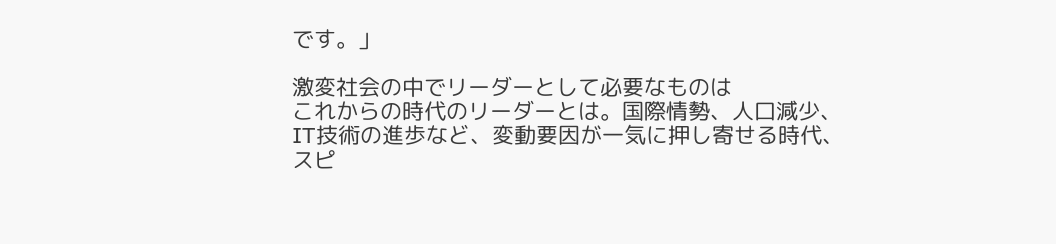です。」

激変社会の中でリーダーとして必要なものは
これからの時代のリーダーとは。国際情勢、人口減少、IT技術の進歩など、変動要因が一気に押し寄せる時代、スピ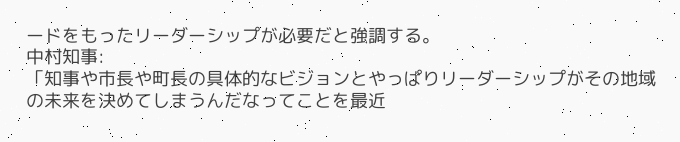ードをもったリーダーシップが必要だと強調する。
中村知事:
「知事や市長や町長の具体的なビジョンとやっぱりリーダーシップがその地域の未来を決めてしまうんだなってことを最近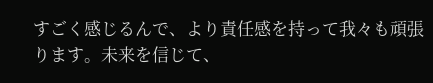すごく感じるんで、より責任感を持って我々も頑張ります。未来を信じて、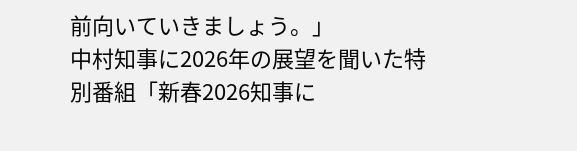前向いていきましょう。」
中村知事に2026年の展望を聞いた特別番組「新春2026知事に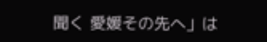聞く 愛媛その先へ」は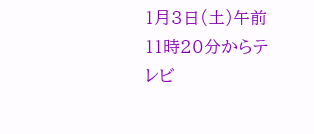1月3日(土)午前11時20分からテレビ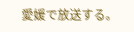愛媛で放送する。